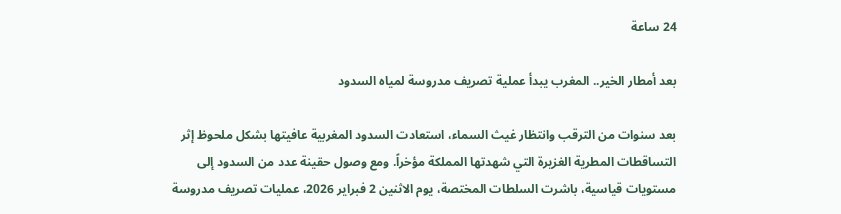24 ساعة

بعد أمطار الخير.. المغرب يبدأ عملية تصريف مدروسة لمياه السدود

بعد سنوات من الترقب وانتظار غيث السماء، استعادت السدود المغربية عافيتها بشكل ملحوظ إثر التساقطات المطرية الغزيرة التي شهدتها المملكة مؤخراً. ومع وصول حقينة عدد من السدود إلى مستويات قياسية، باشرت السلطات المختصة، يوم الاثنين 2 فبراير 2026، عمليات تصريف مدروسة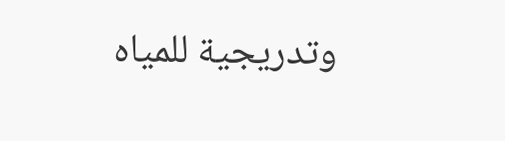وتدريجية للمياه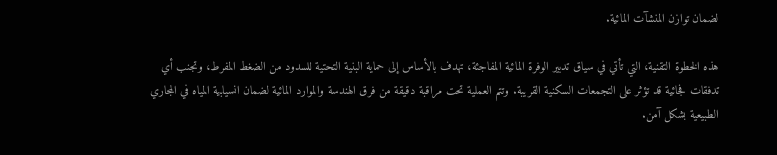لضمان توازن المنشآت المائية.

هذه الخطوة التقنية، التي تأتي في سياق تدبير الوفرة المائية المفاجئة، تهدف بالأساس إلى حماية البنية التحتية للسدود من الضغط المفرط، وتجنب أي تدفقات فجائية قد تؤثر على التجمعات السكنية القريبة. وتتم العملية تحت مراقبة دقيقة من فرق الهندسة والموارد المائية لضمان انسيابية المياه في المجاري الطبيعية بشكل آمن.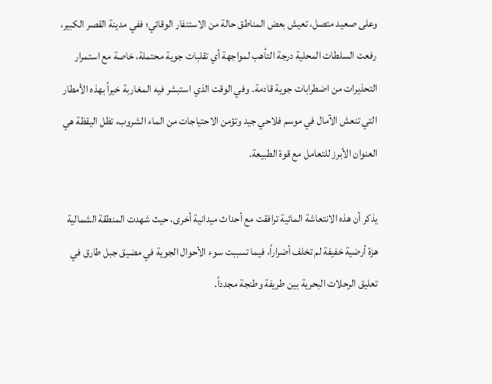وعلى صعيد متصل، تعيش بعض المناطق حالة من الاستنفار الوقائي؛ ففي مدينة القصر الكبير، رفعت السلطات المحلية درجة التأهب لمواجهة أي تقلبات جوية محتملة، خاصة مع استمرار التحذيرات من اضطرابات جوية قادمة. وفي الوقت الذي استبشر فيه المغاربة خيراً بهذه الأمطار التي تنعش الآمال في موسم فلاحي جيد وتؤمن الاحتياجات من الماء الشروب، تظل اليقظة هي العنوان الأبرز للتعامل مع قوة الطبيعة.

يذكر أن هذه الانتعاشة المائية ترافقت مع أحداث ميدانية أخرى، حيث شهدت المنطقة الشمالية هزة أرضية خفيفة لم تخلف أضراراً، فيما تسببت سوء الأحوال الجوية في مضيق جبل طارق في تعليق الرحلات البحرية بين طريفة وطنجة مجدداً.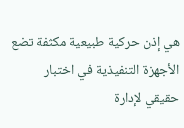هي إذن حركية طبيعية مكثفة تضع الأجهزة التنفيذية في اختبار حقيقي لإدارة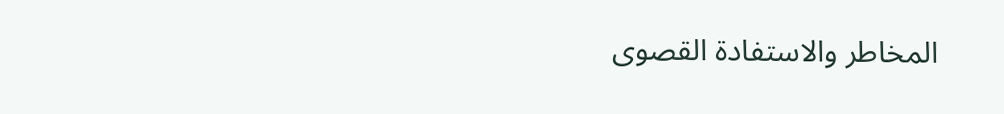المخاطر والاستفادة القصوى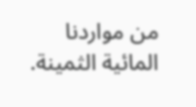من مواردنا المائية الثمينة.